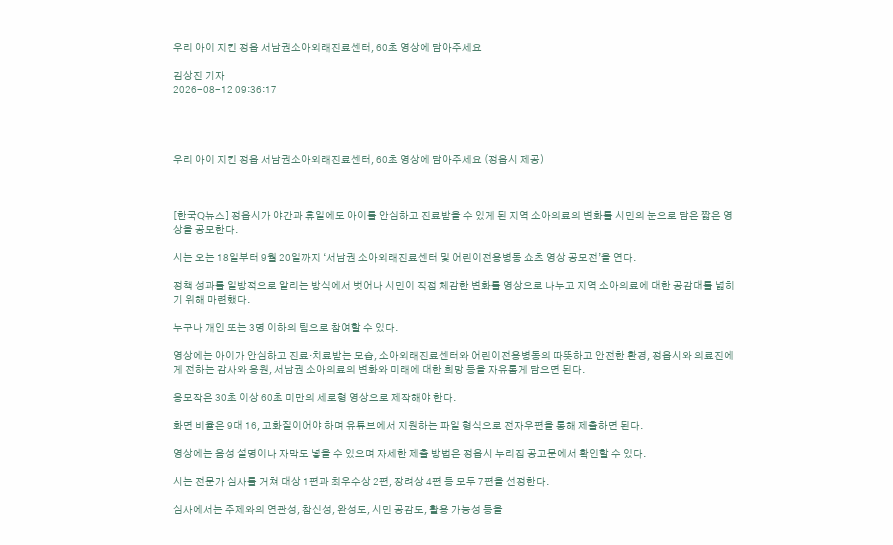우리 아이 지킨 정읍 서남권소아외래진료센터, 60초 영상에 담아주세요

김상진 기자
2026-08-12 09:36:17




우리 아이 지킨 정읍 서남권소아외래진료센터, 60초 영상에 담아주세요 (정읍시 제공)



[한국Q뉴스] 정읍시가 야간과 휴일에도 아이를 안심하고 진료받을 수 있게 된 지역 소아의료의 변화를 시민의 눈으로 담은 짧은 영상을 공모한다.

시는 오는 18일부터 9월 20일까지 ‘서남권 소아외래진료센터 및 어린이전용병동 쇼츠 영상 공모전’을 연다.

정책 성과를 일방적으로 알리는 방식에서 벗어나 시민이 직접 체감한 변화를 영상으로 나누고 지역 소아의료에 대한 공감대를 넓히기 위해 마련했다.

누구나 개인 또는 3명 이하의 팀으로 참여할 수 있다.

영상에는 아이가 안심하고 진료·치료받는 모습, 소아외래진료센터와 어린이전용병동의 따뜻하고 안전한 환경, 정읍시와 의료진에게 전하는 감사와 응원, 서남권 소아의료의 변화와 미래에 대한 희망 등을 자유롭게 담으면 된다.

응모작은 30초 이상 60초 미만의 세로형 영상으로 제작해야 한다.

화면 비율은 9대 16, 고화질이어야 하며 유튜브에서 지원하는 파일 형식으로 전자우편을 통해 제출하면 된다.

영상에는 음성 설명이나 자막도 넣을 수 있으며 자세한 제출 방법은 정읍시 누리집 공고문에서 확인할 수 있다.

시는 전문가 심사를 거쳐 대상 1편과 최우수상 2편, 장려상 4편 등 모두 7편을 선정한다.

심사에서는 주제와의 연관성, 참신성, 완성도, 시민 공감도, 활용 가능성 등을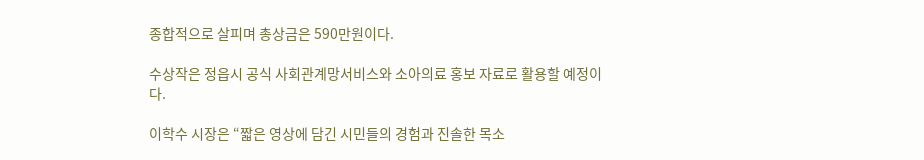종합적으로 살피며 총상금은 590만원이다.

수상작은 정읍시 공식 사회관계망서비스와 소아의료 홍보 자료로 활용할 예정이다.

이학수 시장은 “짧은 영상에 담긴 시민들의 경험과 진솔한 목소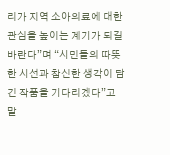리가 지역 소아의료에 대한 관심을 높이는 계기가 되길 바란다”며 “시민들의 따뜻한 시선과 참신한 생각이 담긴 작품을 기다리겠다”고 말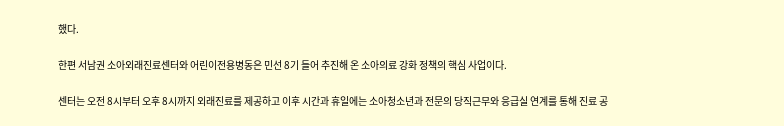했다.

한편 서남권 소아외래진료센터와 어린이전용병동은 민선 8기 들어 추진해 온 소아의료 강화 정책의 핵심 사업이다.

센터는 오전 8시부터 오후 8시까지 외래진료를 제공하고 이후 시간과 휴일에는 소아청소년과 전문의 당직근무와 응급실 연계를 통해 진료 공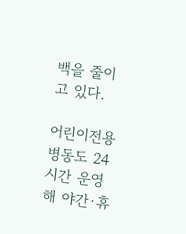백을 줄이고 있다.

어린이전용병동도 24시간 운영해 야간·휴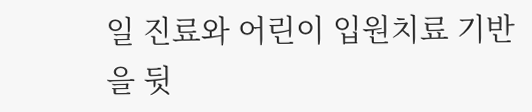일 진료와 어린이 입원치료 기반을 뒷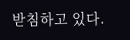받침하고 있다.